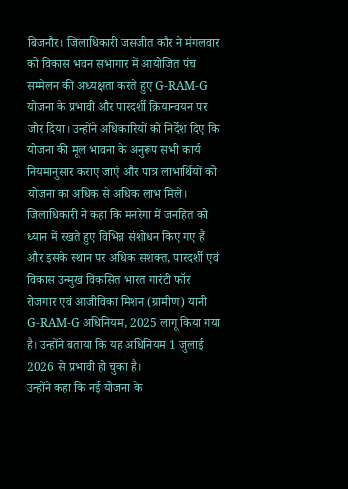बिजनौर। जिलाधिकारी जसजीत कौर ने मंगलवार को विकास भवन सभागार में आयोजित पंच सम्मेलन की अध्यक्षता करते हुए G-RAM-G योजना के प्रभावी और पारदर्शी क्रियान्वयन पर जोर दिया। उन्होंने अधिकारियों को निर्देश दिए कि योजना की मूल भावना के अनुरूप सभी कार्य नियमानुसार कराए जाएं और पात्र लाभार्थियों को योजना का अधिक से अधिक लाभ मिले।
जिलाधिकारी ने कहा कि मनरेगा में जनहित को ध्यान में रखते हुए विभिन्न संशोधन किए गए हैं और इसके स्थान पर अधिक सशक्त, पारदर्शी एवं विकास उन्मुख विकसित भारत गारंटी फॉर रोजगार एवं आजीविका मिशन (ग्रामीण) यानी G-RAM-G अधिनियम, 2025 लागू किया गया है। उन्होंने बताया कि यह अधिनियम 1 जुलाई 2026 से प्रभावी हो चुका है।
उन्होंने कहा कि नई योजना के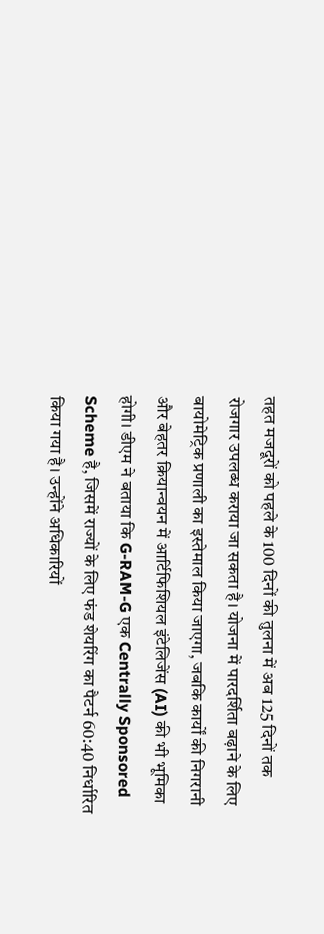तहत मजदूरों को पहले के 100 दिनों की तुलना में अब 125 दिनों तक रोजगार उपलब्ध कराया जा सकता है। योजना में पारदर्शिता बढ़ाने के लिए बायोमेट्रिक प्रणाली का इस्तेमाल किया जाएगा, जबकि कार्यों की निगरानी और बेहतर क्रियान्वयन में आर्टिफिशियल इंटेलिजेंस (AI) की भी भूमिका होगी। डीएम ने बताया कि G-RAM-G एक Centrally Sponsored Scheme है, जिसमें राज्यों के लिए फंड शेयरिंग का पैटर्न 60:40 निर्धारित किया गया है। उन्होंने अधिकारियों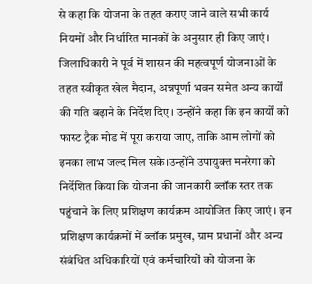से कहा कि योजना के तहत कराए जाने वाले सभी कार्य नियमों और निर्धारित मानकों के अनुसार ही किए जाएं।
जिलाधिकारी ने पूर्व में शासन की महत्वपूर्ण योजनाओं के तहत स्वीकृत खेल मैदान, अन्नपूर्णा भवन समेत अन्य कार्यों की गति बढ़ाने के निर्देश दिए। उन्होंने कहा कि इन कार्यों को फास्ट ट्रैक मोड में पूरा कराया जाए, ताकि आम लोगों को इनका लाभ जल्द मिल सके।उन्होंने उपायुक्त मनरेगा को निर्देशित किया कि योजना की जानकारी ब्लॉक स्तर तक पहुंचाने के लिए प्रशिक्षण कार्यक्रम आयोजित किए जाएं। इन प्रशिक्षण कार्यक्रमों में ब्लॉक प्रमुख, ग्राम प्रधानों और अन्य संबंधित अधिकारियों एवं कर्मचारियों को योजना के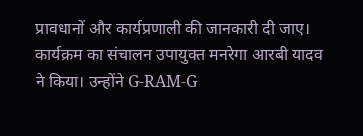प्रावधानों और कार्यप्रणाली की जानकारी दी जाए।
कार्यक्रम का संचालन उपायुक्त मनरेगा आरबी यादव ने किया। उन्होंने G-RAM-G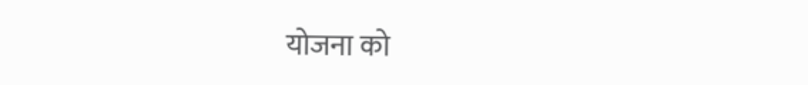योजना को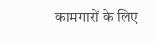कामगारों के लिए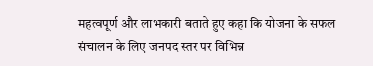महत्वपूर्ण और लाभकारी बताते हुए कहा कि योजना के सफल संचालन के लिए जनपद स्तर पर विभिन्न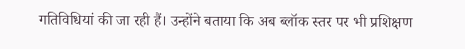गतिविधियां की जा रही हैं। उन्होंने बताया कि अब ब्लॉक स्तर पर भी प्रशिक्षण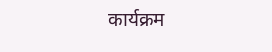कार्यक्रम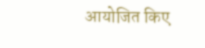आयोजित किए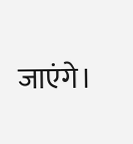जाएंगे।